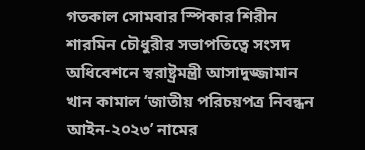গতকাল সোমবার স্পিকার শিরীন শারমিন চৌধুরীর সভাপতিত্বে সংসদ অধিবেশনে স্বরাষ্ট্রমন্ত্রী আসাদুজ্জামান খান কামাল ‘জাতীয় পরিচয়পত্র নিবন্ধন আইন-২০২৩’ নামের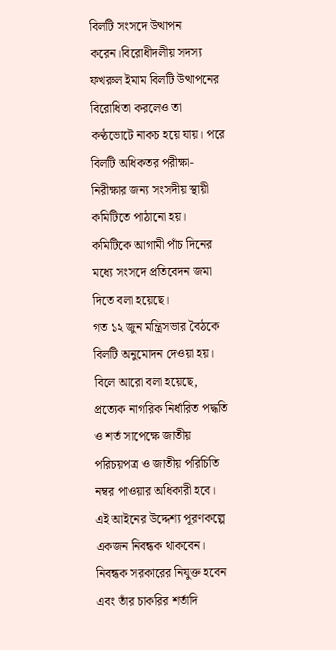বিলটি সংসদে উত্থাপন করেন।বিরোধীদলীয় সদস্য ফখরুল ইমাম বিলটি উত্থাপনের বিরোধিতা করলেও তা কণ্ঠভোটে নাকচ হয়ে যায়। পরে বিলটি অধিকতর পরীক্ষা-নিরীক্ষার জন্য সংসদীয় স্থায়ী কমিটিতে পাঠানো হয়। কমিটিকে আগামী পাঁচ দিনের মধ্যে সংসদে প্রতিবেদন জমা দিতে বলা হয়েছে।
গত ১২ জুন মন্ত্রিসভার বৈঠকে বিলটি অনুমোদন দেওয়া হয়।
বিলে আরো বলা হয়েছে, প্রত্যেক নাগরিক নির্ধারিত পদ্ধতি ও শর্ত সাপেক্ষে জাতীয় পরিচয়পত্র ও জাতীয় পরিচিতি নম্বর পাওয়ার অধিকারী হবে। এই আইনের উদ্দেশ্য পূরণকল্পে একজন নিবন্ধক থাকবেন। নিবন্ধক সরকারের নিযুক্ত হবেন এবং তাঁর চাকরির শর্তাদি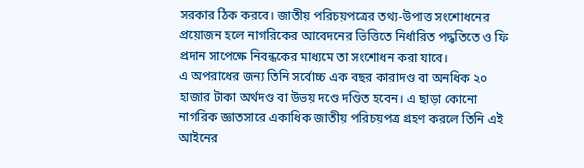সরকার ঠিক করবে। জাতীয় পরিচয়পত্রের তথ্য-উপাত্ত সংশোধনের প্রয়োজন হলে নাগরিকের আবেদনের ভিত্তিতে নির্ধারিত পদ্ধতিতে ও ফি প্রদান সাপেক্ষে নিবন্ধকের মাধ্যমে তা সংশোধন করা যাবে।
এ অপরাধের জন্য তিনি সর্বোচ্চ এক বছর কারাদণ্ড বা অনধিক ২০ হাজার টাকা অর্থদণ্ড বা উভয় দণ্ডে দণ্ডিত হবেন। এ ছাড়া কোনো নাগরিক জ্ঞাতসারে একাধিক জাতীয় পরিচয়পত্র গ্রহণ করলে তিনি এই আইনের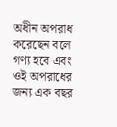অধীন অপরাধ করেছেন বলে গণ্য হবে এবং ওই অপরাধের জন্য এক বছর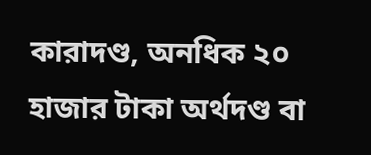কারাদণ্ড, অনধিক ২০ হাজার টাকা অর্থদণ্ড বা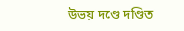উভয় দণ্ডে দণ্ডিত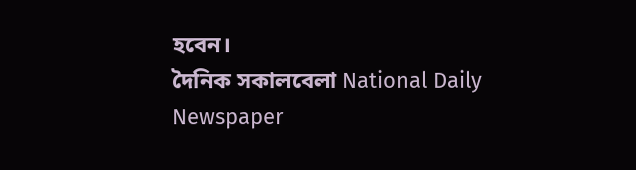হবেন।
দৈনিক সকালবেলা National Daily Newspaper